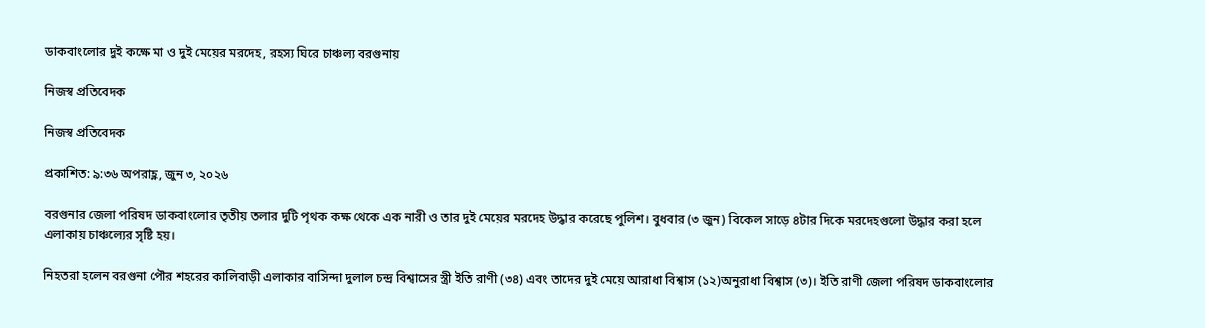ডাকবাংলোর দুই কক্ষে মা ও দুই মেয়ের মরদেহ, রহস্য ঘিরে চাঞ্চল্য বরগুনায়

নিজস্ব প্রতিবেদক

নিজস্ব প্রতিবেদক

প্রকাশিত: ৯:৩৬ অপরাহ্ণ, জুন ৩, ২০২৬

বরগুনার জেলা পরিষদ ডাকবাংলোর তৃতীয় তলার দুটি পৃথক কক্ষ থেকে এক নারী ও তার দুই মেয়ের মরদেহ উদ্ধার করেছে পুলিশ। বুধবার (৩ জুন) বিকেল সাড়ে ৪টার দিকে মরদেহগুলো উদ্ধার করা হলে এলাকায় চাঞ্চল্যের সৃষ্টি হয়।

নিহতরা হলেন বরগুনা পৌর শহরের কালিবাড়ী এলাকার বাসিন্দা দুলাল চন্দ্র বিশ্বাসের স্ত্রী ইতি রাণী (৩৪) এবং তাদের দুই মেয়ে আরাধা বিশ্বাস (১২)অনুরাধা বিশ্বাস (৩)। ইতি রাণী জেলা পরিষদ ডাকবাংলোর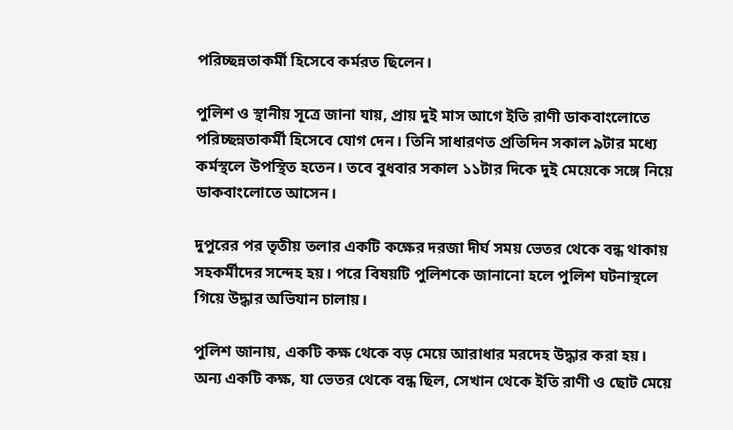পরিচ্ছন্নতাকর্মী হিসেবে কর্মরত ছিলেন।

পুলিশ ও স্থানীয় সূত্রে জানা যায়, প্রায় দুই মাস আগে ইতি রাণী ডাকবাংলোতে পরিচ্ছন্নতাকর্মী হিসেবে যোগ দেন। তিনি সাধারণত প্রতিদিন সকাল ৯টার মধ্যে কর্মস্থলে উপস্থিত হতেন। তবে বুধবার সকাল ১১টার দিকে দুই মেয়েকে সঙ্গে নিয়ে ডাকবাংলোতে আসেন।

দুপুরের পর তৃতীয় তলার একটি কক্ষের দরজা দীর্ঘ সময় ভেতর থেকে বন্ধ থাকায় সহকর্মীদের সন্দেহ হয়। পরে বিষয়টি পুলিশকে জানানো হলে পুলিশ ঘটনাস্থলে গিয়ে উদ্ধার অভিযান চালায়।

পুলিশ জানায়, একটি কক্ষ থেকে বড় মেয়ে আরাধার মরদেহ উদ্ধার করা হয়। অন্য একটি কক্ষ, যা ভেতর থেকে বন্ধ ছিল, সেখান থেকে ইতি রাণী ও ছোট মেয়ে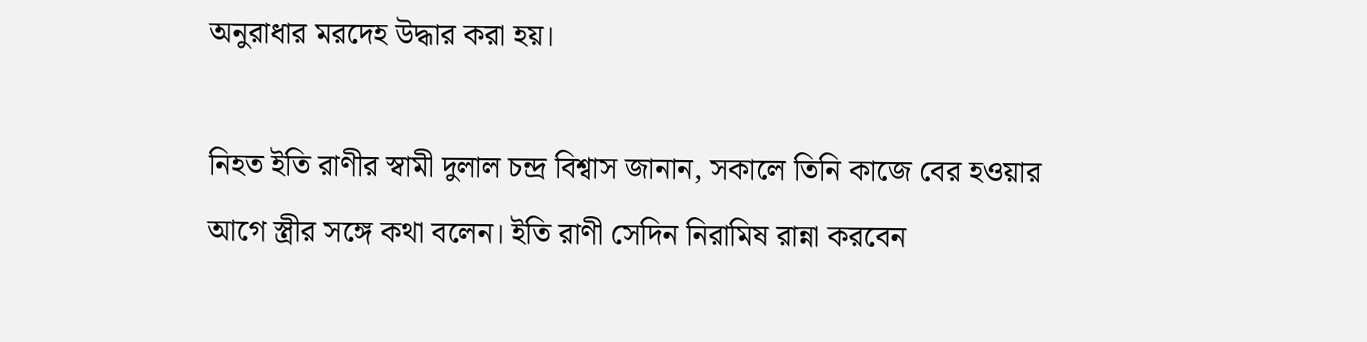অনুরাধার মরদেহ উদ্ধার করা হয়।

নিহত ইতি রাণীর স্বামী দুলাল চন্দ্র বিশ্বাস জানান, সকালে তিনি কাজে বের হওয়ার আগে স্ত্রীর সঙ্গে কথা বলেন। ইতি রাণী সেদিন নিরামিষ রান্না করবেন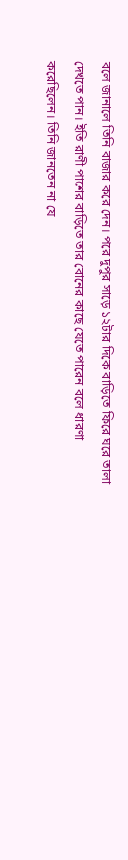বলে জানালে তিনি বাজার করে দেন। পরে দুপুর সাড়ে ১২টার দিকে বাড়িতে ফিরে ঘরে তালা দেখতে পান। ইতি রাণী পাশের বাড়িতে তার বোনের কাছে যেতে পারেন বলে ধারণা করেছিলেন। তিনি জানতেন না যে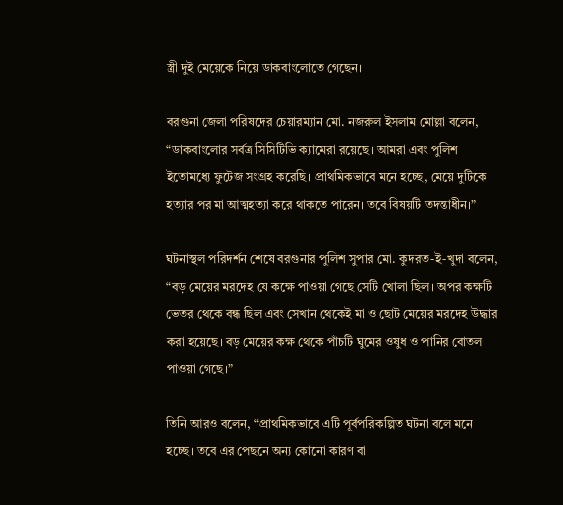স্ত্রী দুই মেয়েকে নিয়ে ডাকবাংলোতে গেছেন।

বরগুনা জেলা পরিষদের চেয়ারম্যান মো. নজরুল ইসলাম মোল্লা বলেন, “ডাকবাংলোর সর্বত্র সিসিটিভি ক্যামেরা রয়েছে। আমরা এবং পুলিশ ইতোমধ্যে ফুটেজ সংগ্রহ করেছি। প্রাথমিকভাবে মনে হচ্ছে, মেয়ে দুটিকে হত্যার পর মা আত্মহত্যা করে থাকতে পারেন। তবে বিষয়টি তদন্তাধীন।”

ঘটনাস্থল পরিদর্শন শেষে বরগুনার পুলিশ সুপার মো. কুদরত-ই-খুদা বলেন, “বড় মেয়ের মরদেহ যে কক্ষে পাওয়া গেছে সেটি খোলা ছিল। অপর কক্ষটি ভেতর থেকে বন্ধ ছিল এবং সেখান থেকেই মা ও ছোট মেয়ের মরদেহ উদ্ধার করা হয়েছে। বড় মেয়ের কক্ষ থেকে পাঁচটি ঘুমের ওষুধ ও পানির বোতল পাওয়া গেছে।”

তিনি আরও বলেন, “প্রাথমিকভাবে এটি পূর্বপরিকল্পিত ঘটনা বলে মনে হচ্ছে। তবে এর পেছনে অন্য কোনো কারণ বা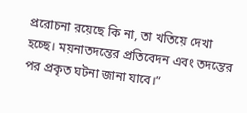প্ররোচনা রয়েছে কি না, তা খতিয়ে দেখা হচ্ছে। ময়নাতদন্তের প্রতিবেদন এবং তদন্তের পর প্রকৃত ঘটনা জানা যাবে।”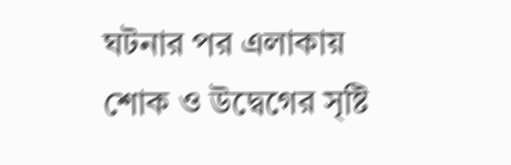ঘটনার পর এলাকায় শোক ও উদ্বেগের সৃষ্টি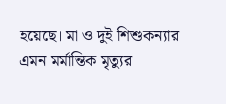হয়েছে। মা ও দুই শিশুকন্যার এমন মর্মান্তিক মৃত্যুর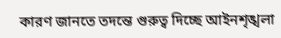কারণ জানতে তদন্তে গুরুত্ব দিচ্ছে আইনশৃঙ্খলা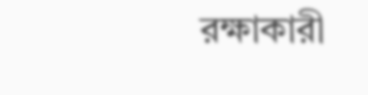রক্ষাকারী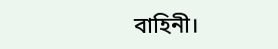বাহিনী।